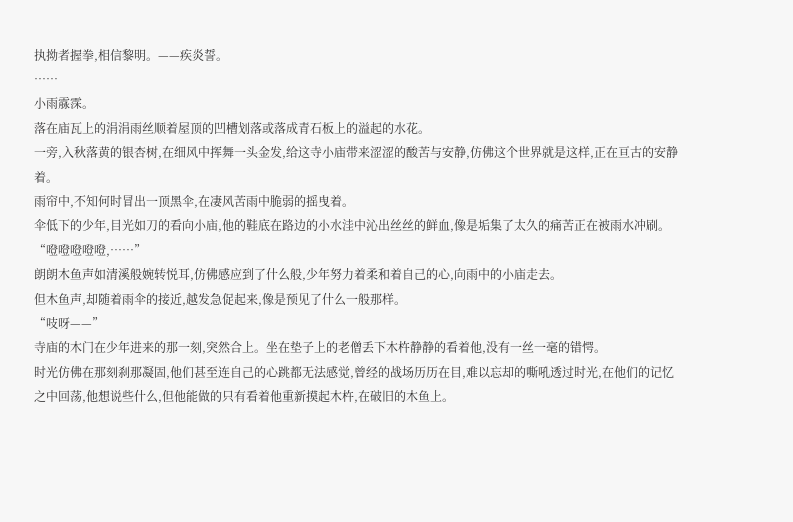执拗者握拳,相信黎明。——疾炎誓。
……
小雨霡霂。
落在庙瓦上的涓涓雨丝顺着屋顶的凹槽划落或落成青石板上的溢起的水花。
一旁,入秋落黄的银杏树,在细风中挥舞一头金发,给这寺小庙带来涩涩的酸苦与安静,仿佛这个世界就是这样,正在亘古的安静着。
雨帘中,不知何时冒出一顶黑伞,在凄风苦雨中脆弱的摇曳着。
伞低下的少年,目光如刀的看向小庙,他的鞋底在路边的小水洼中沁出丝丝的鲜血,像是垢集了太久的痛苦正在被雨水冲刷。
“噔噔噔噔噔,……”
朗朗木鱼声如清溪般婉转悦耳,仿佛感应到了什么般,少年努力着柔和着自己的心,向雨中的小庙走去。
但木鱼声,却随着雨伞的接近,越发急促起来,像是预见了什么一般那样。
“吱呀——”
寺庙的木门在少年进来的那一刻,突然合上。坐在垫子上的老僧丢下木杵静静的看着他,没有一丝一毫的错愕。
时光仿佛在那刻刹那凝固,他们甚至连自己的心跳都无法感觉,曾经的战场历历在目,难以忘却的嘶吼透过时光,在他们的记忆之中回荡,他想说些什么,但他能做的只有看着他重新摸起木杵,在破旧的木鱼上。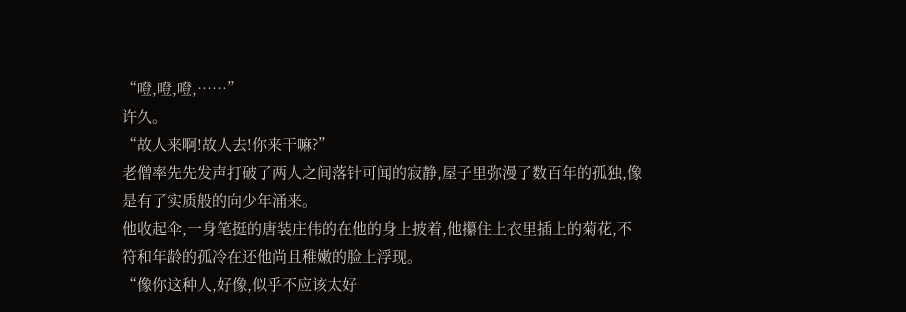“噔,噔,噔,……”
许久。
“故人来啊!故人去!你来干嘛?”
老僧率先先发声打破了两人之间落针可闻的寂静,屋子里弥漫了数百年的孤独,像是有了实质般的向少年涌来。
他收起伞,一身笔挺的唐装庄伟的在他的身上披着,他攥住上衣里插上的菊花,不符和年龄的孤冷在还他尚且稚嫩的脸上浮现。
“像你这种人,好像,似乎不应该太好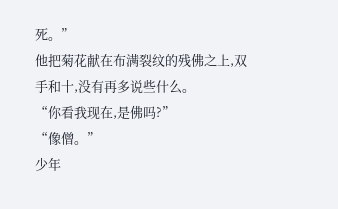死。”
他把菊花献在布满裂纹的残佛之上,双手和十,没有再多说些什么。
“你看我现在,是佛吗?”
“像僧。”
少年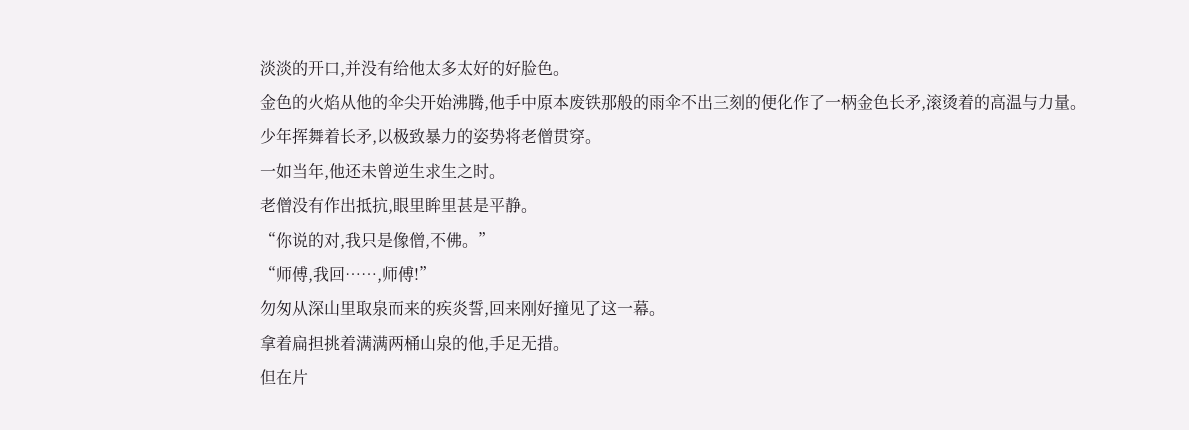淡淡的开口,并没有给他太多太好的好脸色。
金色的火焰从他的伞尖开始沸腾,他手中原本废铁那般的雨伞不出三刻的便化作了一柄金色长矛,滚烫着的高温与力量。
少年挥舞着长矛,以极致暴力的姿势将老僧贯穿。
一如当年,他还未曾逆生求生之时。
老僧没有作出抵抗,眼里眸里甚是平静。
“你说的对,我只是像僧,不佛。”
“师傅,我回……,师傅!”
勿匆从深山里取泉而来的疾炎誓,回来刚好撞见了这一幕。
拿着扁担挑着满满两桶山泉的他,手足无措。
但在片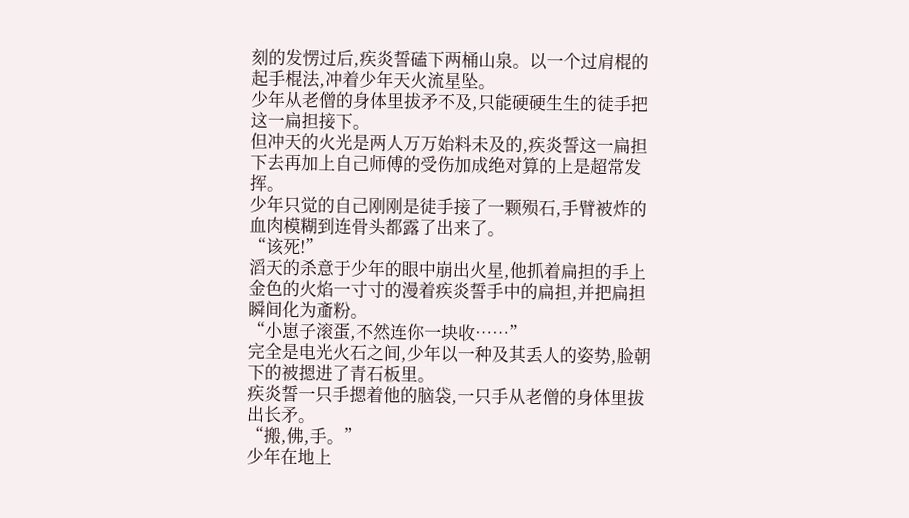刻的发愣过后,疾炎誓磕下两桶山泉。以一个过肩棍的起手棍法,冲着少年天火流星坠。
少年从老僧的身体里拔矛不及,只能硬硬生生的徒手把这一扁担接下。
但冲天的火光是两人万万始料未及的,疾炎誓这一扁担下去再加上自己师傅的受伤加成绝对算的上是超常发挥。
少年只觉的自己刚刚是徒手接了一颗殒石,手臂被炸的血肉模糊到连骨头都露了出来了。
“该死!”
滔天的杀意于少年的眼中崩出火星,他抓着扁担的手上金色的火焰一寸寸的漫着疾炎誓手中的扁担,并把扁担瞬间化为齑粉。
“小崽子滚蛋,不然连你一块收……”
完全是电光火石之间,少年以一种及其丢人的姿势,脸朝下的被摁进了青石板里。
疾炎誓一只手摁着他的脑袋,一只手从老僧的身体里拔出长矛。
“搬,佛,手。”
少年在地上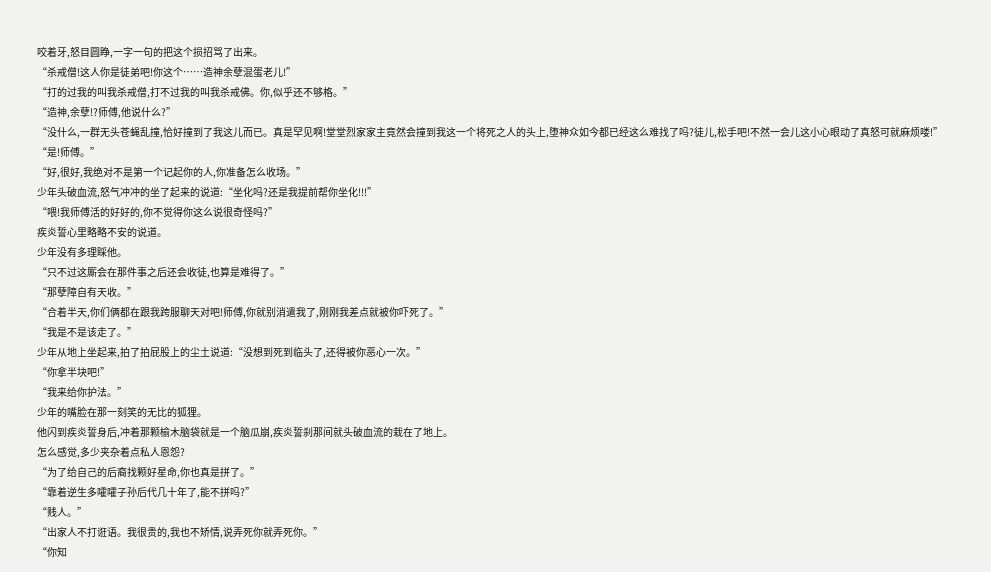咬着牙,怒目圆睁,一字一句的把这个损招骂了出来。
“杀戒僧!这人你是徒弟吧!你这个……造神余孽混蛋老儿!”
“打的过我的叫我杀戒僧,打不过我的叫我杀戒佛。你,似乎还不够格。”
“造神,余孽!?师傅,他说什么?”
“没什么,一群无头苍蝇乱撞,恰好撞到了我这儿而已。真是罕见啊!堂堂烈家家主竟然会撞到我这一个将死之人的头上,堕神众如今都已经这么难找了吗?徒儿,松手吧!不然一会儿这小心眼动了真怒可就麻烦喽!”
“是!师傅。”
“好,很好,我绝对不是第一个记起你的人,你准备怎么收场。”
少年头破血流,怒气冲冲的坐了起来的说道:“坐化吗?还是我提前帮你坐化!!!”
“喂!我师傅活的好好的,你不觉得你这么说很奇怪吗?”
疾炎誓心里略略不安的说道。
少年没有多理睬他。
“只不过这厮会在那件事之后还会收徒,也算是难得了。”
“那孽障自有天收。”
“合着半天,你们俩都在跟我跨服聊天对吧!师傅,你就别消遣我了,刚刚我差点就被你吓死了。”
“我是不是该走了。”
少年从地上坐起来,拍了拍屁股上的尘土说道:“没想到死到临头了,还得被你恶心一次。”
“你拿半块吧!”
“我来给你护法。”
少年的嘴脸在那一刻笑的无比的狐狸。
他闪到疾炎誓身后,冲着那颗榆木脑袋就是一个脑瓜崩,疾炎誓刹那间就头破血流的栽在了地上。
怎么感觉,多少夹杂着点私人恩怨?
“为了给自己的后裔找颗好星命,你也真是拼了。”
“靠着逆生多嚯嚯子孙后代几十年了,能不拼吗?”
“贱人。”
“出家人不打诳语。我很贵的,我也不矫情,说弄死你就弄死你。”
“你知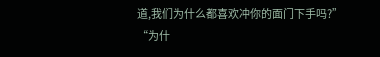道,我们为什么都喜欢冲你的面门下手吗?”
“为什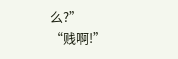么?”
“贱啊!”